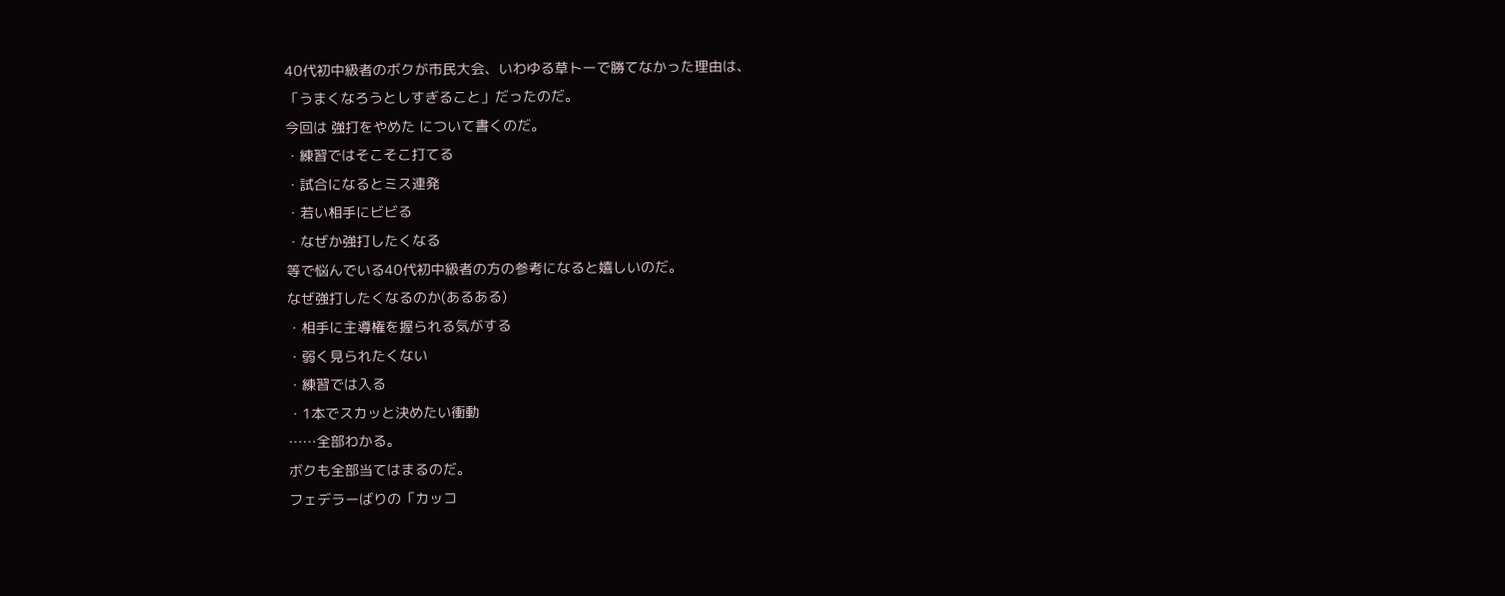40代初中級者のボクが市民大会、いわゆる草トーで勝てなかった理由は、
「うまくなろうとしすぎること」だったのだ。
今回は 強打をやめた について書くのだ。
・練習ではそこそこ打てる
・試合になるとミス連発
・若い相手にビビる
・なぜか強打したくなる
等で悩んでいる40代初中級者の方の参考になると嬉しいのだ。
なぜ強打したくなるのか(あるある)
・相手に主導権を握られる気がする
・弱く見られたくない
・練習では入る
・1本でスカッと決めたい衝動
……全部わかる。
ボクも全部当てはまるのだ。
フェデラーばりの「カッコ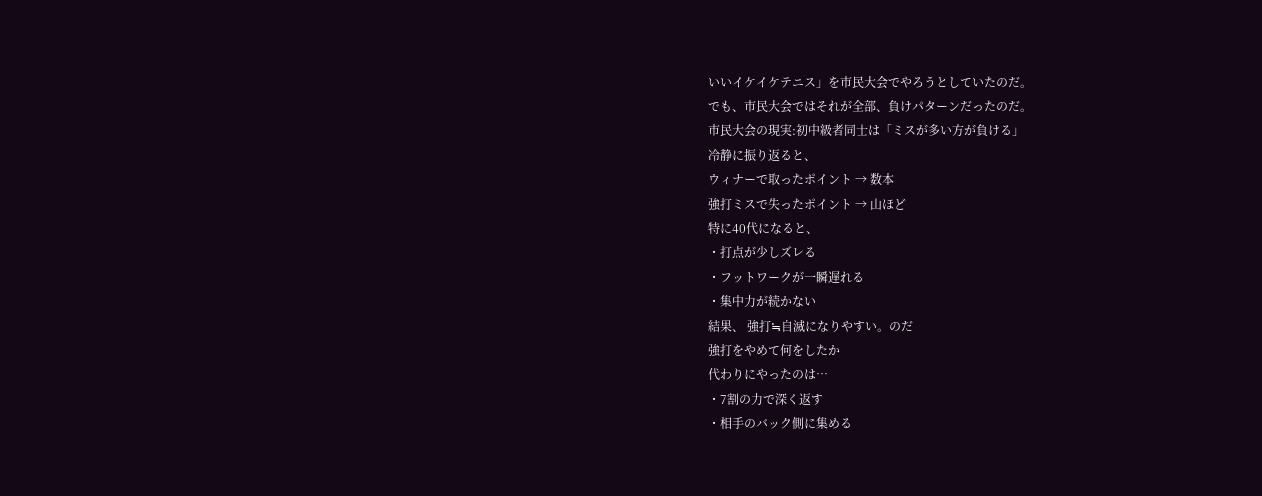いいイケイケテニス」を市民大会でやろうとしていたのだ。
でも、市民大会ではそれが全部、負けパターンだったのだ。
市民大会の現実:初中級者同士は「ミスが多い方が負ける」
冷静に振り返ると、
ウィナーで取ったポイント → 数本
強打ミスで失ったポイント → 山ほど
特に40代になると、
・打点が少しズレる
・フットワークが一瞬遅れる
・集中力が続かない
結果、 強打≒自滅になりやすい。のだ
強打をやめて何をしたか
代わりにやったのは…
・7割の力で深く返す
・相手のバック側に集める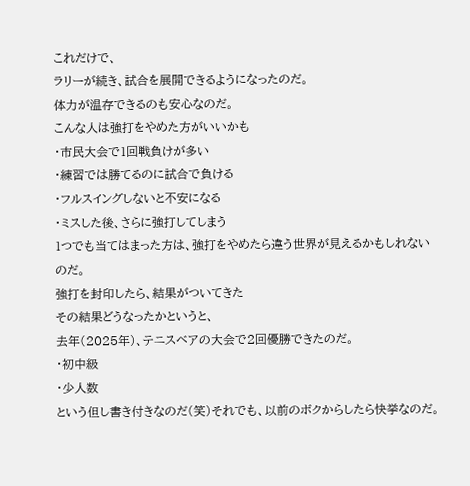これだけで、
ラリーが続き、試合を展開できるようになったのだ。
体力が温存できるのも安心なのだ。
こんな人は強打をやめた方がいいかも
・市民大会で1回戦負けが多い
・練習では勝てるのに試合で負ける
・フルスイングしないと不安になる
・ミスした後、さらに強打してしまう
1つでも当てはまった方は、強打をやめたら違う世界が見えるかもしれないのだ。
強打を封印したら、結果がついてきた
その結果どうなったかというと、
去年(2025年)、テニスベアの大会で2回優勝できたのだ。
・初中級
・少人数
という但し書き付きなのだ(笑)それでも、以前のボクからしたら快挙なのだ。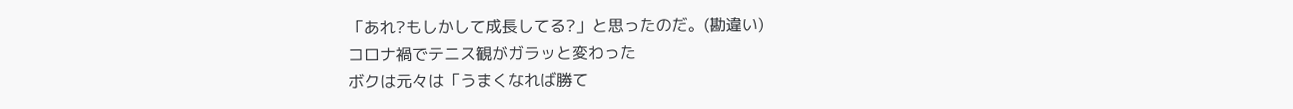「あれ?もしかして成長してる?」と思ったのだ。(勘違い)
コロナ禍でテニス観がガラッと変わった
ボクは元々は「うまくなれば勝て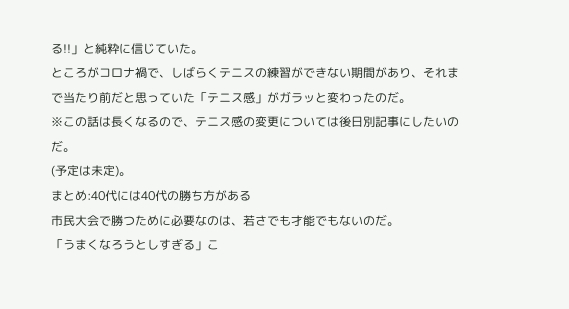る!!」と純粋に信じていた。
ところがコロナ禍で、しばらくテニスの練習ができない期間があり、それまで当たり前だと思っていた「テニス感」がガラッと変わったのだ。
※この話は長くなるので、テニス感の変更については後日別記事にしたいのだ。
(予定は未定)。
まとめ:40代には40代の勝ち方がある
市民大会で勝つために必要なのは、若さでも才能でもないのだ。
「うまくなろうとしすぎる」こ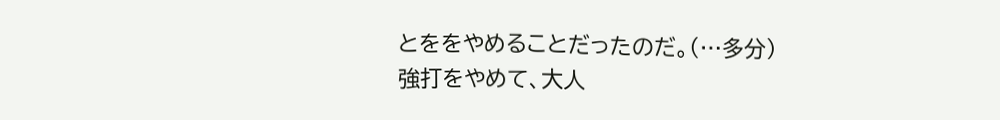とををやめることだったのだ。(…多分)
強打をやめて、大人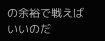の余裕で戦えばいいのだ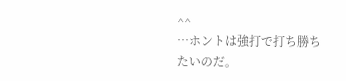^^
…ホントは強打で打ち勝ちたいのだ。